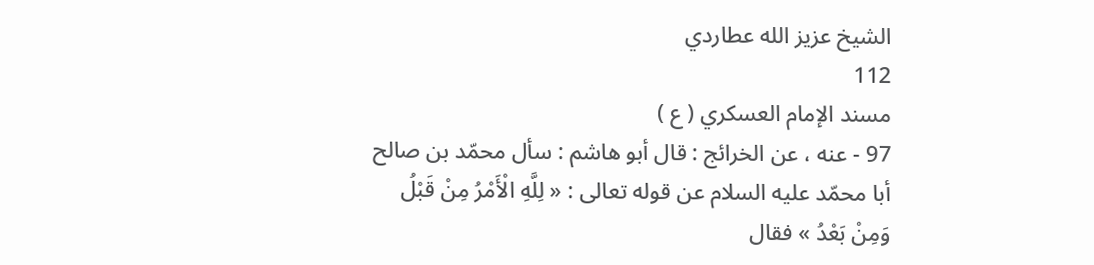الشيخ عزيز الله عطاردي
112
مسند الإمام العسكري ( ع )
97 - عنه ، عن الخرائج : قال أبو هاشم : سأل محمّد بن صالح أبا محمّد عليه السلام عن قوله تعالى : « لِلَّهِ الْأَمْرُ مِنْ قَبْلُ وَمِنْ بَعْدُ » فقال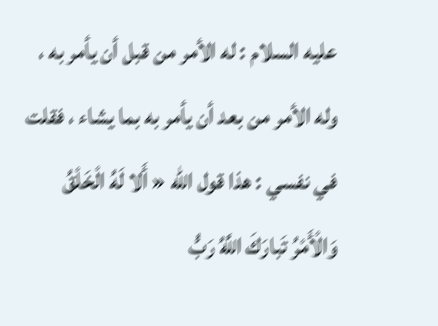عليه السلام : له الأمر من قبل أن يأمر به ، وله الأمر من بعد أن يأمر به بما يشاء ، فقلت في نفسي : هذا قول اللّه « أَلا لَهُ الْخَلْقُ وَالْأَمْرُ تَبارَكَ اللَّهُ رَبُّ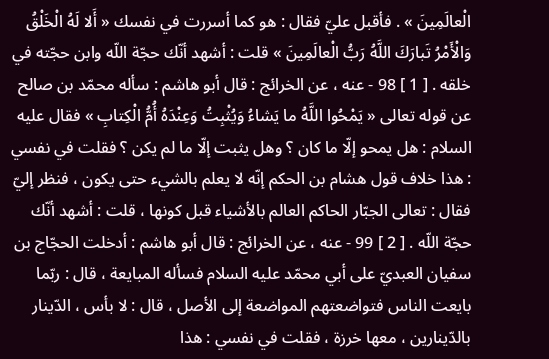الْعالَمِينَ » . فأقبل عليّ فقال : هو كما أسررت في نفسك « أَلا لَهُ الْخَلْقُ وَالْأَمْرُ تَبارَكَ اللَّهُ رَبُّ الْعالَمِينَ » قلت : أشهد أنّك حجّة اللّه وابن حجّته في خلقه . [ 1 ] 98 - عنه ، عن الخرائج : قال أبو هاشم : سأله محمّد بن صالح عن قوله تعالى « يَمْحُوا اللَّهُ ما يَشاءُ وَيُثْبِتُ وَعِنْدَهُ أُمُّ الْكِتابِ » فقال عليه السلام : هل يمحو إلّا ما كان ؟ وهل يثبت إلّا ما لم يكن ؟ فقلت في نفسي : هذا خلاف قول هشام بن الحكم إنّه لا يعلم بالشيء حتى يكون ، فنظر إليّ فقال : تعالى الجبّار الحاكم العالم بالأشياء قبل كونها ، قلت : أشهد أنّك حجّة اللّه . [ 2 ] 99 - عنه ، عن الخرائج : قال أبو هاشم : أدخلت الحجّاج بن سفيان العبديّ على أبي محمّد عليه السلام فسأله المبايعة ، قال : ربّما بايعت الناس فتواضعتهم المواضعة إلى الأصل ، قال : لا بأس ، الدّينار بالدّينارين ، معها خرزة ، فقلت في نفسي : هذا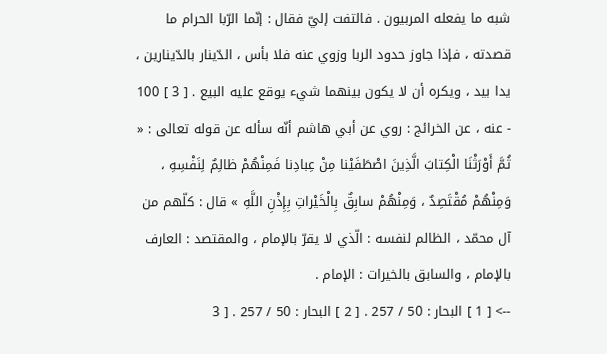شبه ما يفعله المربيون . فالتفت إليّ فقال : إنّما الرّبا الحرام ما قصدته ، فإذا جاوز حدود الربا وزوي عنه فلا بأس ، الدّينار بالدّينارين ، يدا بيد ، ويكره أن لا يكون بينهما شيء يوقع عليه البيع . [ 3 ] 100 - عنه ، عن الخرائج : روي عن أبي هاشم أنّه سأله عن قوله تعالى : « ثُمَّ أَوْرَثْنَا الْكِتابَ الَّذِينَ اصْطَفَيْنا مِنْ عِبادِنا فَمِنْهُمْ ظالِمٌ لِنَفْسِهِ ، وَمِنْهُمْ مُقْتَصِدٌ ، وَمِنْهُمْ سابِقٌ بِالْخَيْراتِ بِإِذْنِ اللَّهِ » قال : كلّهم من آل محمّد ، الظالم لنفسه : الّذي لا يقرّ بالإمام ، والمقتصد : العارف بالإمام ، والسابق بالخيرات : الإمام .
--> [ 1 ] البحار : 50 / 257 . [ 2 ] البحار : 50 / 257 . [ 3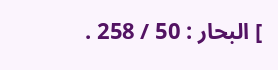] البحار : 50 / 258 .